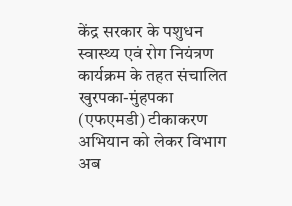केंद्र सरकार के पशुधन स्वास्थ्य एवं रोग नियंत्रण कार्यक्रम के तहत संचालित खुरपका-मुंहपका (एफएमडी) टीकाकरण अभियान को लेकर विभाग अब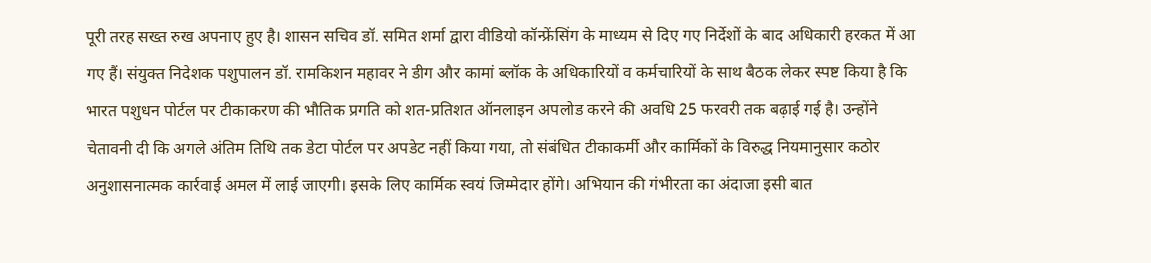पूरी तरह सख्त रुख अपनाए हुए है। शासन सचिव डॉ. समित शर्मा द्वारा वीडियो कॉन्फ्रेंसिंग के माध्यम से दिए गए निर्देशों के बाद अधिकारी हरकत में आ गए हैं। संयुक्त निदेशक पशुपालन डॉ. रामकिशन महावर ने डीग और कामां ब्लॉक के अधिकारियों व कर्मचारियों के साथ बैठक लेकर स्पष्ट किया है कि भारत पशुधन पोर्टल पर टीकाकरण की भौतिक प्रगति को शत-प्रतिशत ऑनलाइन अपलोड करने की अवधि 25 फरवरी तक बढ़ाई गई है। उन्होंने चेतावनी दी कि अगले अंतिम तिथि तक डेटा पोर्टल पर अपडेट नहीं किया गया, तो संबंधित टीकाकर्मी और कार्मिकों के विरुद्ध नियमानुसार कठोर अनुशासनात्मक कार्रवाई अमल में लाई जाएगी। इसके लिए कार्मिक स्वयं जिम्मेदार होंगे। अभियान की गंभीरता का अंदाजा इसी बात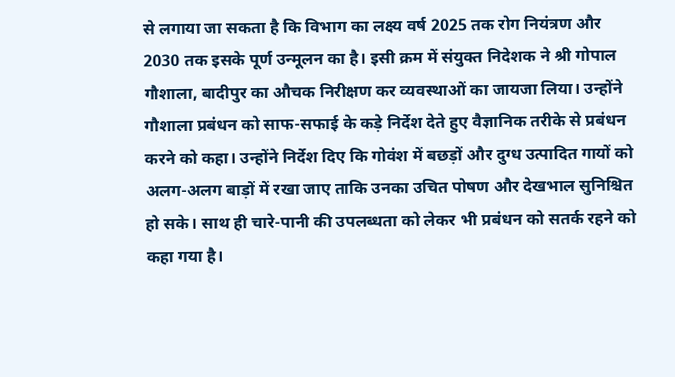से लगाया जा सकता है कि विभाग का लक्ष्य वर्ष 2025 तक रोग नियंत्रण और 2030 तक इसके पूर्ण उन्मूलन का है। इसी क्रम में संयुक्त निदेशक ने श्री गोपाल गौशाला, बादीपुर का औचक निरीक्षण कर व्यवस्थाओं का जायजा लिया। उन्होंने गौशाला प्रबंधन को साफ-सफाई के कड़े निर्देश देते हुए वैज्ञानिक तरीके से प्रबंधन करने को कहा। उन्होंने निर्देश दिए कि गोवंश में बछड़ों और दुग्ध उत्पादित गायों को अलग-अलग बाड़ों में रखा जाए ताकि उनका उचित पोषण और देखभाल सुनिश्चित हो सके। साथ ही चारे-पानी की उपलब्धता को लेकर भी प्रबंधन को सतर्क रहने को कहा गया है।